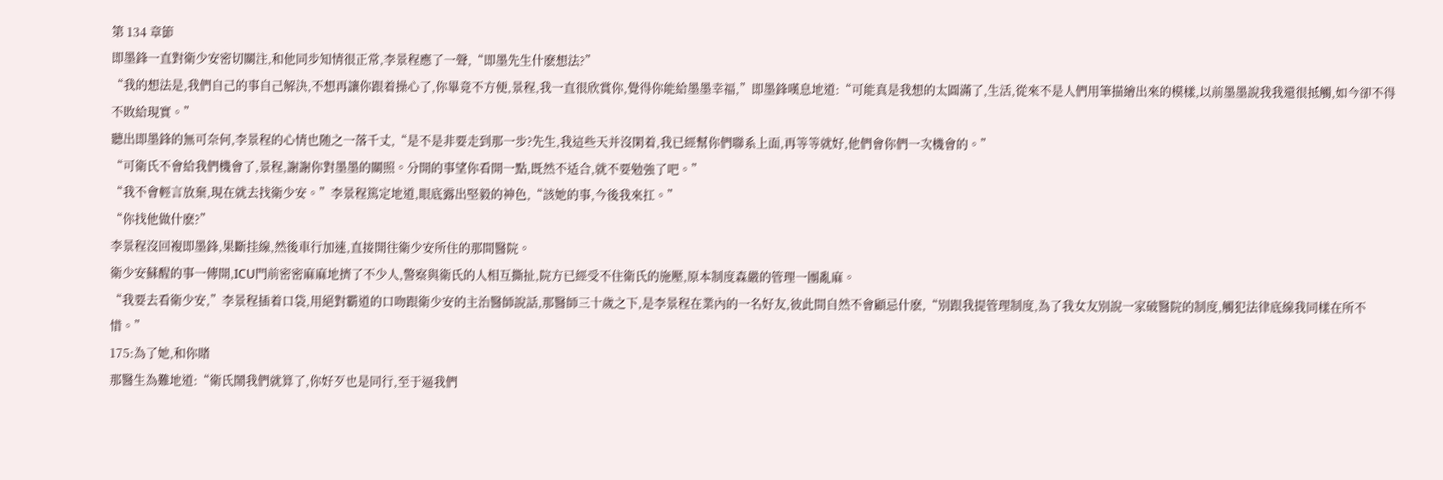第 134 章節
即墨鋒一直對衛少安密切關注,和他同步知情很正常,李景程應了一聲,“即墨先生什麽想法?”
“我的想法是,我們自己的事自己解決,不想再讓你跟着操心了,你畢竟不方便,景程,我一直很欣賞你,覺得你能給墨墨幸福,”即墨鋒嘆息地道:“可能真是我想的太圓滿了,生活,從來不是人們用筆描繪出來的模樣,以前墨墨說我我還很抵觸,如今卻不得不敗給現實。”
聽出即墨鋒的無可奈何,李景程的心情也随之一落千丈,“是不是非要走到那一步?先生,我這些天并沒閑着,我已經幫你們聯系上面,再等等就好,他們會你們一次機會的。”
“可衛氏不會給我們機會了,景程,謝謝你對墨墨的關照。分開的事望你看開一點,既然不适合,就不要勉強了吧。”
“我不會輕言放棄,現在就去找衛少安。”李景程篤定地道,眼底露出堅毅的神色,“該她的事,今後我來扛。”
“你找他做什麽?”
李景程沒回複即墨鋒,果斷挂線,然後車行加速,直接開往衛少安所住的那間醫院。
衛少安蘇醒的事一傳開,ICU門前密密麻麻地擠了不少人,警察與衛氏的人相互撕扯,院方已經受不住衛氏的施壓,原本制度森嚴的管理一團亂麻。
“我要去看衛少安,”李景程插着口袋,用絕對霸道的口吻跟衛少安的主治醫師說話,那醫師三十歲之下,是李景程在業內的一名好友,彼此間自然不會顧忌什麽,“別跟我提管理制度,為了我女友別說一家破醫院的制度,觸犯法律底線我同樣在所不惜。”
175:為了她,和你賭
那醫生為難地道:“衛氏鬧我們就算了,你好歹也是同行,至于逼我們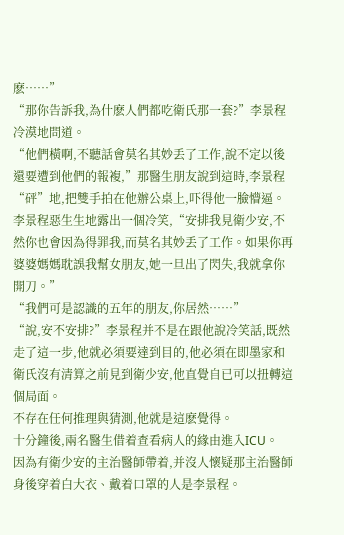麽……”
“那你告訴我,為什麽人們都吃衛氏那一套?”李景程冷漠地問道。
“他們橫啊,不聽話會莫名其妙丢了工作,說不定以後還要遭到他們的報複,”那醫生朋友說到這時,李景程“砰”地,把雙手拍在他辦公桌上,吓得他一臉懵逼。
李景程惡生生地露出一個冷笑,“安排我見衛少安,不然你也會因為得罪我,而莫名其妙丢了工作。如果你再婆婆媽媽耽誤我幫女朋友,她一旦出了閃失,我就拿你開刀。”
“我們可是認識的五年的朋友,你居然……”
“說,安不安排?”李景程并不是在跟他說冷笑話,既然走了這一步,他就必須要達到目的,他必須在即墨家和衛氏沒有清算之前見到衛少安,他直覺自已可以扭轉這個局面。
不存在任何推理與猜測,他就是這麽覺得。
十分鐘後,兩名醫生借着查看病人的緣由進入ICU。
因為有衛少安的主治醫師帶着,并沒人懷疑那主治醫師身後穿着白大衣、戴着口罩的人是李景程。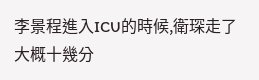李景程進入ICU的時候,衛琛走了大概十幾分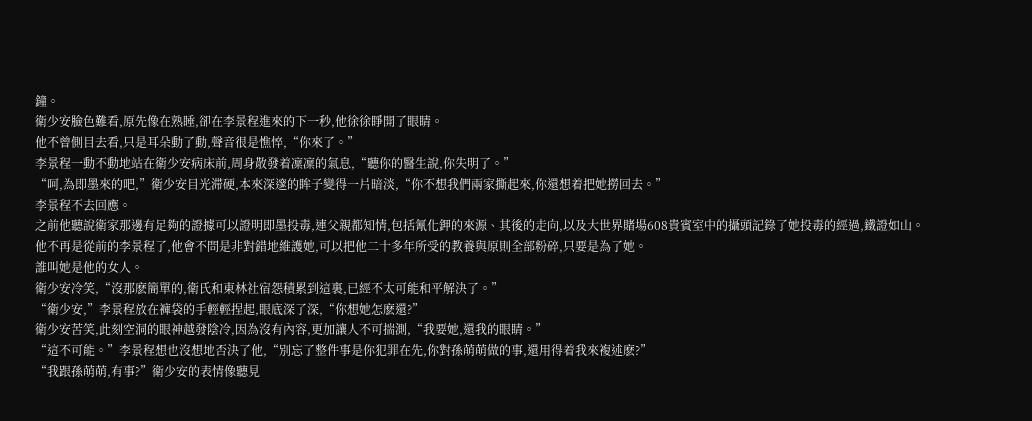鐘。
衛少安臉色難看,原先像在熟睡,卻在李景程進來的下一秒,他徐徐睜開了眼睛。
他不曾側目去看,只是耳朵動了動,聲音很是憔悴,“你來了。”
李景程一動不動地站在衛少安病床前,周身散發着凜凜的氣息,“聽你的醫生說,你失明了。”
“呵,為即墨來的吧,”衛少安目光滞硬,本來深邃的眸子變得一片暗淡,“你不想我們兩家撕起來,你還想着把她撈回去。”
李景程不去回應。
之前他聽說衛家那邊有足夠的證據可以證明即墨投毒,連父親都知情,包括氰化鉀的來源、其後的走向,以及大世界賭場608貴賓室中的攝頭記錄了她投毒的經過,鐵證如山。
他不再是從前的李景程了,他會不問是非對錯地維護她,可以把他二十多年所受的教養與原則全部粉碎,只要是為了她。
誰叫她是他的女人。
衛少安冷笑,“沒那麽簡單的,衛氏和東林社宿怨積累到這裏,已經不太可能和平解決了。”
“衛少安,”李景程放在褲袋的手輕輕捏起,眼底深了深,“你想她怎麽還?”
衛少安苦笑,此刻空洞的眼神越發陰冷,因為沒有內容,更加讓人不可揣測,“我要她,還我的眼睛。”
“這不可能。”李景程想也沒想地否決了他,“別忘了整件事是你犯罪在先,你對孫萌萌做的事,還用得着我來複述麽?”
“我跟孫萌萌,有事?”衛少安的表情像聽見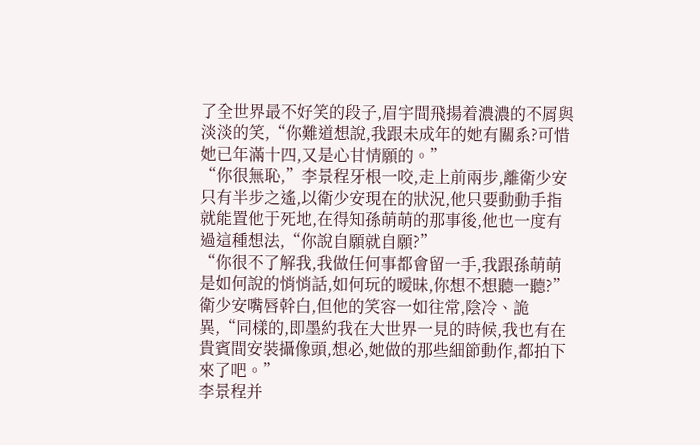了全世界最不好笑的段子,眉宇間飛揚着濃濃的不屑與淡淡的笑,“你難道想說,我跟未成年的她有關系?可惜她已年滿十四,又是心甘情願的。”
“你很無恥,”李景程牙根一咬,走上前兩步,離衛少安只有半步之遙,以衛少安現在的狀況,他只要動動手指就能置他于死地,在得知孫萌萌的那事後,他也一度有過這種想法,“你說自願就自願?”
“你很不了解我,我做任何事都會留一手,我跟孫萌萌是如何說的悄悄話,如何玩的暧昧,你想不想聽一聽?”衛少安嘴唇幹白,但他的笑容一如往常,陰冷、詭異,“同樣的,即墨約我在大世界一見的時候,我也有在貴賓間安裝攝像頭,想必,她做的那些細節動作,都拍下來了吧。”
李景程并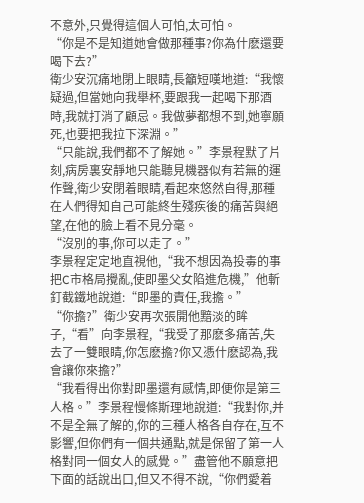不意外,只覺得這個人可怕,太可怕。
“你是不是知道她會做那種事?你為什麽還要喝下去?”
衛少安沉痛地閉上眼睛,長籲短嘆地道:“我懷疑過,但當她向我舉杯,要跟我一起喝下那酒時,我就打消了顧忌。我做夢都想不到,她寧願死,也要把我拉下深淵。”
“只能說,我們都不了解她。”李景程默了片刻,病房裏安靜地只能聽見機器似有若無的運作聲,衛少安閉着眼睛,看起來悠然自得,那種在人們得知自己可能終生殘疾後的痛苦與絕望,在他的臉上看不見分毫。
“沒別的事,你可以走了。”
李景程定定地直視他,“我不想因為投毒的事把C市格局攪亂,使即墨父女陷進危機,”他斬釘截鐵地說道:“即墨的責任,我擔。”
“你擔?”衛少安再次張開他黯淡的眸子,“看”向李景程,“我受了那麽多痛苦,失去了一雙眼睛,你怎麽擔?你又憑什麽認為,我會讓你來擔?”
“我看得出你對即墨還有感情,即便你是第三人格。”李景程慢條斯理地說道:“我對你,并不是全無了解的,你的三種人格各自存在,互不影響,但你們有一個共通點,就是保留了第一人格對同一個女人的感覺。”盡管他不願意把下面的話說出口,但又不得不說,“你們愛着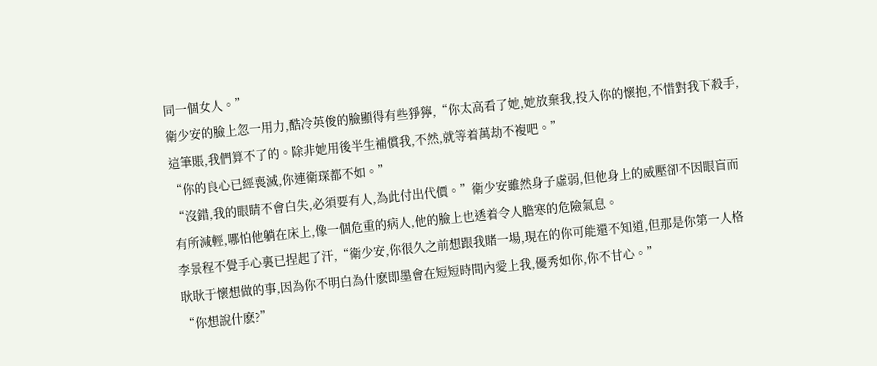同一個女人。”
衛少安的臉上忽一用力,酷冷英俊的臉顯得有些猙獰,“你太高看了她,她放棄我,投入你的懷抱,不惜對我下殺手,這筆賬,我們算不了的。除非她用後半生補償我,不然,就等着萬劫不複吧。”
“你的良心已經喪滅,你連衛琛都不如。”
“沒錯,我的眼睛不會白失,必須要有人,為此付出代價。”衛少安雖然身子虛弱,但他身上的威壓卻不因眼盲而有所減輕,哪怕他躺在床上,像一個危重的病人,他的臉上也透着令人膽寒的危險氣息。
李景程不覺手心裏已捏起了汗,“衛少安,你很久之前想跟我賭一場,現在的你可能還不知道,但那是你第一人格耿耿于懷想做的事,因為你不明白為什麽即墨會在短短時間內愛上我,優秀如你,你不甘心。”
“你想說什麽?”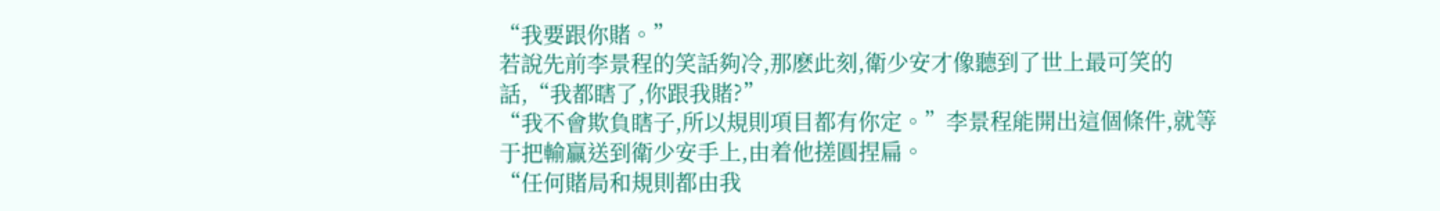“我要跟你賭。”
若說先前李景程的笑話夠冷,那麽此刻,衛少安才像聽到了世上最可笑的話,“我都瞎了,你跟我賭?”
“我不會欺負瞎子,所以規則項目都有你定。”李景程能開出這個條件,就等于把輸贏送到衛少安手上,由着他搓圓捏扁。
“任何賭局和規則都由我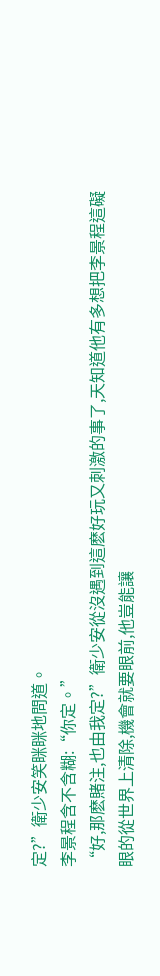定?”衛少安笑眯眯地問道。
李景程含不含糊:“你定。”
“好,那麽賭注,也由我定?”衛少安從沒遇到這麽好玩又刺激的事了,天知道他有多想把李景程這礙眼的從世界上清除,機會就要眼前,他豈能讓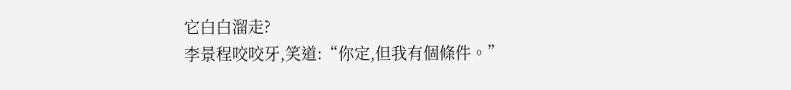它白白溜走?
李景程咬咬牙,笑道:“你定,但我有個條件。”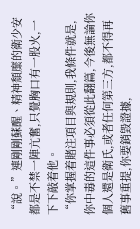“說。”連剛剛蘇醒、精神頹糜的衛少安都是不禁一陣亢奮,只覺胸口有一股火,一下下敲着他。
“你掌握着賭注項目與規則,我條件就是,你中毒的這件事必須從此翻篇,今後無論你個人還是衛氏,或者任何第三方,都不得再舊事重提,你要銷毀證據,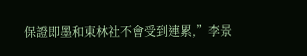保證即墨和東林社不會受到連累,”李景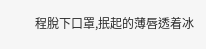程脫下口罩,抿起的薄唇透着冰